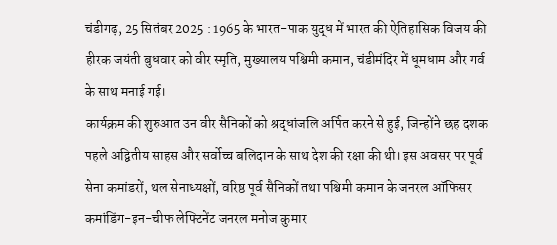चंडीगढ़, 25 सितंबर 2025 : 1965 के भारत-पाक युद्ध में भारत की ऐतिहासिक विजय की हीरक जयंती बुधवार को वीर स्मृति, मुख्यालय पश्चिमी कमान, चंडीमंदिर में धूमधाम और गर्व के साथ मनाई गई।
कार्यक्रम की शुरुआत उन वीर सैनिकों को श्रद्धांजलि अर्पित करने से हुई, जिन्होंने छह दशक पहले अद्वितीय साहस और सर्वोच्च बलिदान के साथ देश की रक्षा की थी। इस अवसर पर पूर्व सेना कमांडरों, थल सेनाध्यक्षों, वरिष्ठ पूर्व सैनिकों तथा पश्चिमी कमान के जनरल ऑफिसर कमांडिंग-इन-चीफ लेफ्टिनेंट जनरल मनोज कुमार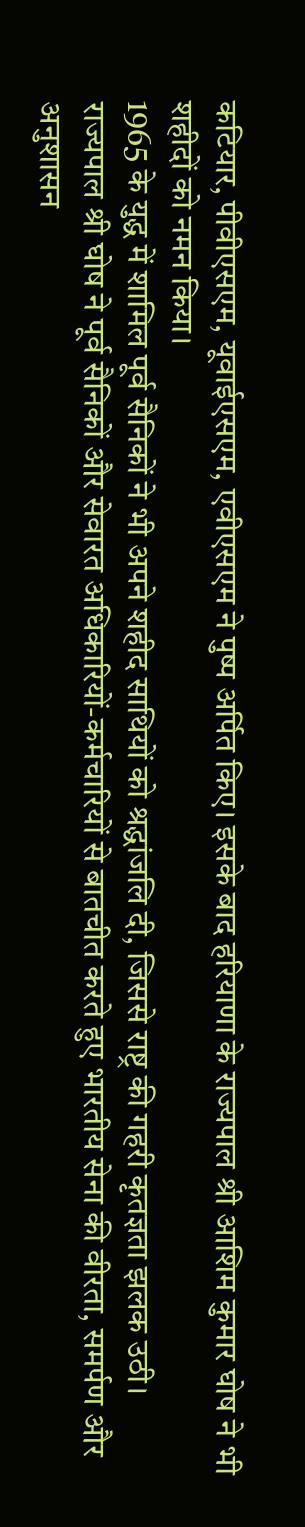कटियार, पीवीएसएम, यूवाईएसएम, एवीएसएम ने पुष्प अर्पित किए। इसके बाद हरियाणा के राज्यपाल श्री आशिम कुमार घोष ने भी शहीदों को नमन किया।
1965 के युद्ध में शामिल पूर्व सैनिकों ने भी अपने शहीद साथियों को श्रद्धांजलि दी, जिससे राष्ट्र की गहरी कृतज्ञता झलक उठी।
राज्यपाल श्री घोष ने पूर्व सैनिकों और सेवारत अधिकारियों-कर्मचारियों से बातचीत करते हुए भारतीय सेना की वीरता, समर्पण और अनुशासन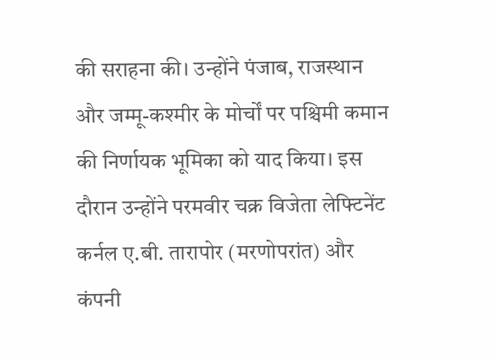की सराहना की। उन्होंने पंजाब, राजस्थान और जम्मू-कश्मीर के मोर्चों पर पश्चिमी कमान की निर्णायक भूमिका को याद किया। इस दौरान उन्होंने परमवीर चक्र विजेता लेफ्टिनेंट कर्नल ए.बी. तारापोर (मरणोपरांत) और कंपनी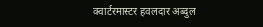क्वार्टरमास्टर हवलदार अब्दुल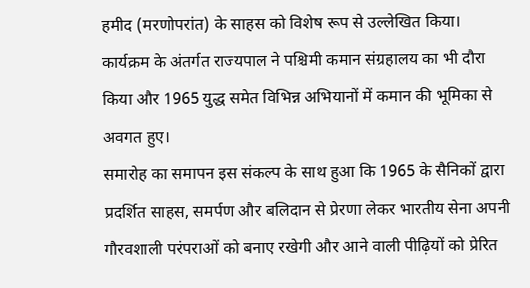हमीद (मरणोपरांत) के साहस को विशेष रूप से उल्लेखित किया।
कार्यक्रम के अंतर्गत राज्यपाल ने पश्चिमी कमान संग्रहालय का भी दौरा किया और 1965 युद्ध समेत विभिन्न अभियानों में कमान की भूमिका से अवगत हुए।
समारोह का समापन इस संकल्प के साथ हुआ कि 1965 के सैनिकों द्वारा प्रदर्शित साहस, समर्पण और बलिदान से प्रेरणा लेकर भारतीय सेना अपनी गौरवशाली परंपराओं को बनाए रखेगी और आने वाली पीढ़ियों को प्रेरित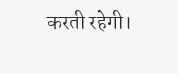करती रहेगी।